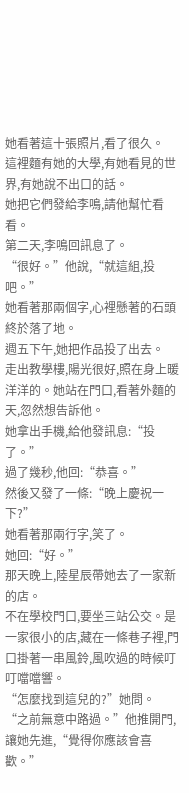她看著這十張照片,看了很久。
這裡麵有她的大學,有她看見的世界,有她說不出口的話。
她把它們發給李鳴,請他幫忙看看。
第二天,李鳴回訊息了。
“很好。”他說,“就這組,投吧。”
她看著那兩個字,心裡懸著的石頭終於落了地。
週五下午,她把作品投了出去。
走出教學樓,陽光很好,照在身上暖洋洋的。她站在門口,看著外麵的天,忽然想告訴他。
她拿出手機,給他發訊息:“投了。”
過了幾秒,他回:“恭喜。”
然後又發了一條:“晚上慶祝一下?”
她看著那兩行字,笑了。
她回:“好。”
那天晚上,陸星辰帶她去了一家新的店。
不在學校門口,要坐三站公交。是一家很小的店,藏在一條巷子裡,門口掛著一串風鈴,風吹過的時候叮叮噹噹響。
“怎麼找到這兒的?”她問。
“之前無意中路過。”他推開門,讓她先進,“覺得你應該會喜歡。”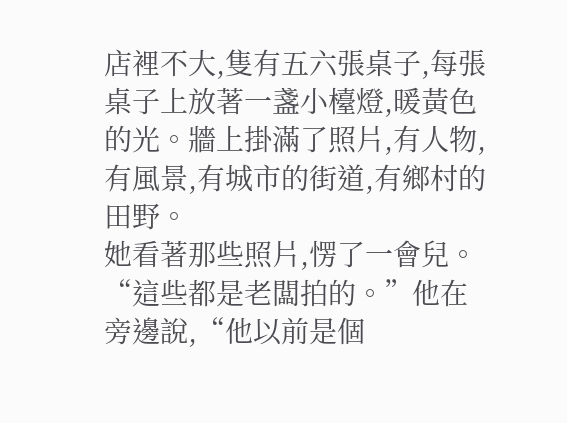店裡不大,隻有五六張桌子,每張桌子上放著一盞小檯燈,暖黃色的光。牆上掛滿了照片,有人物,有風景,有城市的街道,有鄉村的田野。
她看著那些照片,愣了一會兒。
“這些都是老闆拍的。”他在旁邊說,“他以前是個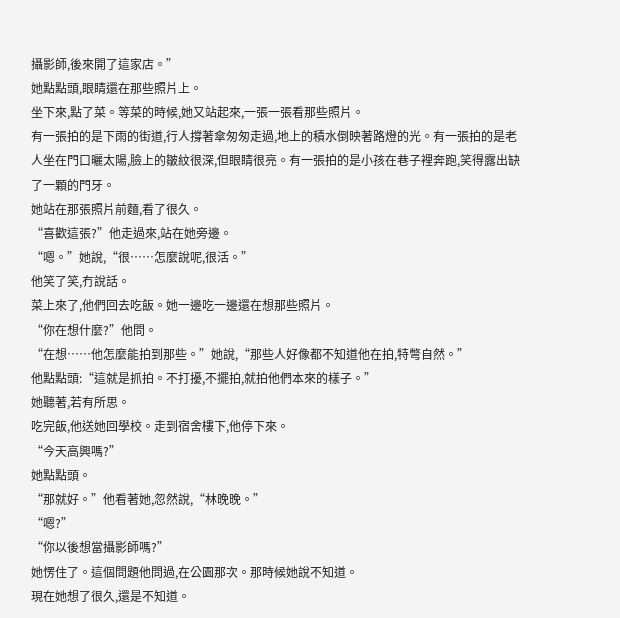攝影師,後來開了這家店。”
她點點頭,眼睛還在那些照片上。
坐下來,點了菜。等菜的時候,她又站起來,一張一張看那些照片。
有一張拍的是下雨的街道,行人撐著傘匆匆走過,地上的積水倒映著路燈的光。有一張拍的是老人坐在門口曬太陽,臉上的皺紋很深,但眼睛很亮。有一張拍的是小孩在巷子裡奔跑,笑得露出缺了一顆的門牙。
她站在那張照片前麵,看了很久。
“喜歡這張?”他走過來,站在她旁邊。
“嗯。”她說,“很……怎麼說呢,很活。”
他笑了笑,冇說話。
菜上來了,他們回去吃飯。她一邊吃一邊還在想那些照片。
“你在想什麼?”他問。
“在想……他怎麼能拍到那些。”她說,“那些人好像都不知道他在拍,特彆自然。”
他點點頭:“這就是抓拍。不打擾,不擺拍,就拍他們本來的樣子。”
她聽著,若有所思。
吃完飯,他送她回學校。走到宿舍樓下,他停下來。
“今天高興嗎?”
她點點頭。
“那就好。”他看著她,忽然說,“林晚晚。”
“嗯?”
“你以後想當攝影師嗎?”
她愣住了。這個問題他問過,在公園那次。那時候她說不知道。
現在她想了很久,還是不知道。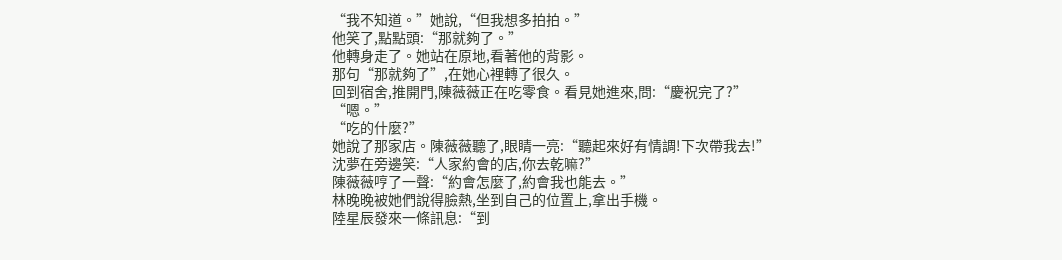“我不知道。”她說,“但我想多拍拍。”
他笑了,點點頭:“那就夠了。”
他轉身走了。她站在原地,看著他的背影。
那句“那就夠了”,在她心裡轉了很久。
回到宿舍,推開門,陳薇薇正在吃零食。看見她進來,問:“慶祝完了?”
“嗯。”
“吃的什麼?”
她說了那家店。陳薇薇聽了,眼睛一亮:“聽起來好有情調!下次帶我去!”
沈夢在旁邊笑:“人家約會的店,你去乾嘛?”
陳薇薇哼了一聲:“約會怎麼了,約會我也能去。”
林晚晚被她們說得臉熱,坐到自己的位置上,拿出手機。
陸星辰發來一條訊息:“到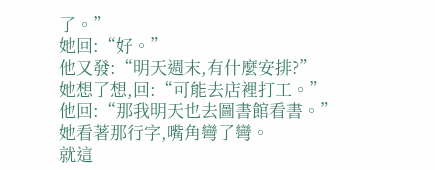了。”
她回:“好。”
他又發:“明天週末,有什麼安排?”
她想了想,回:“可能去店裡打工。”
他回:“那我明天也去圖書館看書。”
她看著那行字,嘴角彎了彎。
就這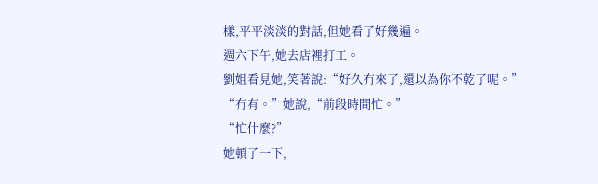樣,平平淡淡的對話,但她看了好幾遍。
週六下午,她去店裡打工。
劉姐看見她,笑著說:“好久冇來了,還以為你不乾了呢。”
“冇有。”她說,“前段時間忙。”
“忙什麼?”
她頓了一下,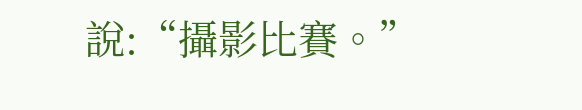說:“攝影比賽。”